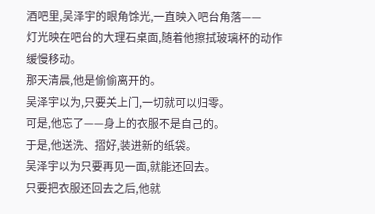酒吧里,吴泽宇的眼角馀光,一直映入吧台角落——
灯光映在吧台的大理石桌面,随着他擦拭玻璃杯的动作缓慢移动。
那天清晨,他是偷偷离开的。
吴泽宇以为,只要关上门,一切就可以归零。
可是,他忘了——身上的衣服不是自己的。
于是,他送洗、摺好,装进新的纸袋。
吴泽宇以为只要再见一面,就能还回去。
只要把衣服还回去之后,他就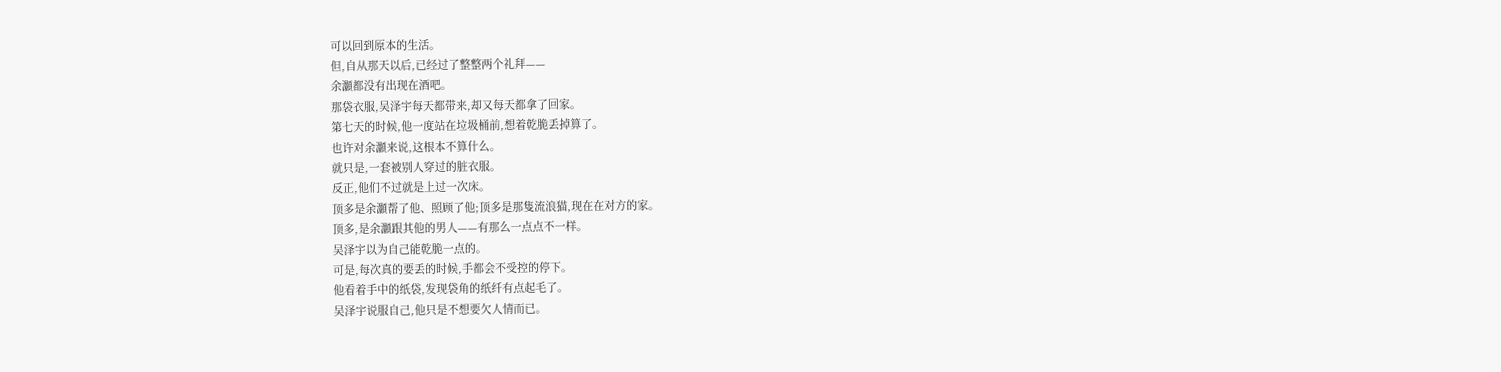可以回到原本的生活。
但,自从那天以后,已经过了整整两个礼拜——
余灝都没有出现在酒吧。
那袋衣服,吴泽宇每天都带来,却又每天都拿了回家。
第七天的时候,他一度站在垃圾桶前,想着乾脆丢掉算了。
也许对余灝来说,这根本不算什么。
就只是,一套被别人穿过的脏衣服。
反正,他们不过就是上过一次床。
顶多是余灝帮了他、照顾了他;顶多是那隻流浪猫,现在在对方的家。
顶多,是余灝跟其他的男人——有那么一点点不一样。
吴泽宇以为自己能乾脆一点的。
可是,每次真的要丢的时候,手都会不受控的停下。
他看着手中的纸袋,发现袋角的纸纤有点起毛了。
吴泽宇说服自己,他只是不想要欠人情而已。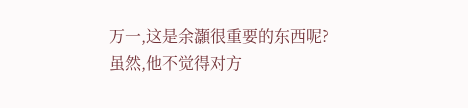万一,这是余灝很重要的东西呢?
虽然,他不觉得对方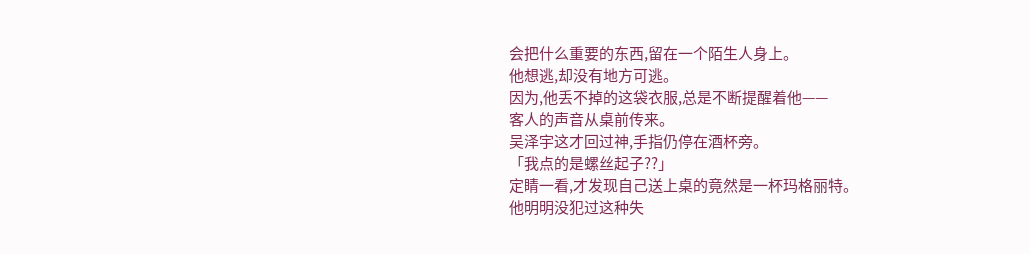会把什么重要的东西,留在一个陌生人身上。
他想逃,却没有地方可逃。
因为,他丢不掉的这袋衣服,总是不断提醒着他——
客人的声音从桌前传来。
吴泽宇这才回过神,手指仍停在酒杯旁。
「我点的是螺丝起子??」
定睛一看,才发现自己送上桌的竟然是一杯玛格丽特。
他明明没犯过这种失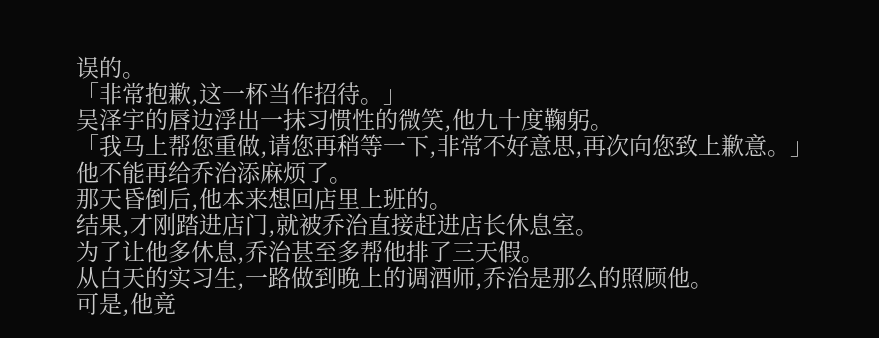误的。
「非常抱歉,这一杯当作招待。」
吴泽宇的唇边浮出一抹习惯性的微笑,他九十度鞠躬。
「我马上帮您重做,请您再稍等一下,非常不好意思,再次向您致上歉意。」
他不能再给乔治添麻烦了。
那天昏倒后,他本来想回店里上班的。
结果,才刚踏进店门,就被乔治直接赶进店长休息室。
为了让他多休息,乔治甚至多帮他排了三天假。
从白天的实习生,一路做到晚上的调酒师,乔治是那么的照顾他。
可是,他竟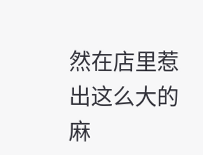然在店里惹出这么大的麻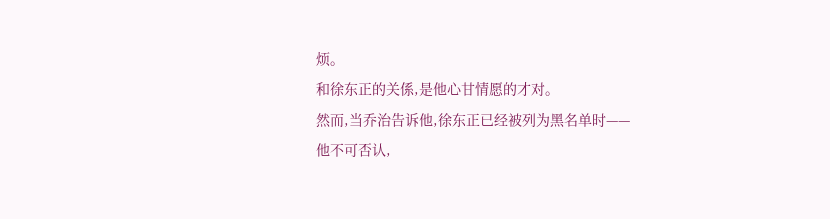烦。
和徐东正的关係,是他心甘情愿的才对。
然而,当乔治告诉他,徐东正已经被列为黑名单时——
他不可否认,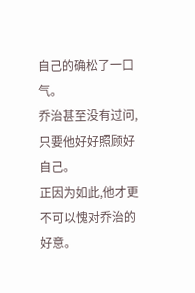自己的确松了一口气。
乔治甚至没有过问,只要他好好照顾好自己。
正因为如此,他才更不可以愧对乔治的好意。